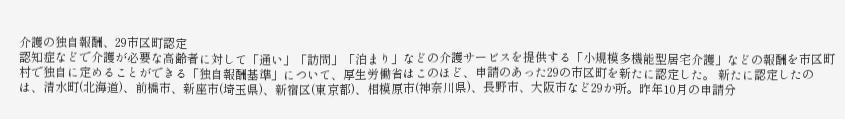介護の独自報酬、29市区町認定
認知症などで介護が必要な高齢者に対して「通い」「訪問」「泊まり」などの介護サービスを提供する「小規模多機能型居宅介護」などの報酬を市区町村で独自に定めることができる「独自報酬基準」について、厚生労働省はこのほど、申請のあった29の市区町を新たに認定した。 新たに認定したのは、清水町(北海道)、前橋市、新座市(埼玉県)、新宿区(東京都)、相模原市(神奈川県)、長野市、大阪市など29か所。昨年10月の申請分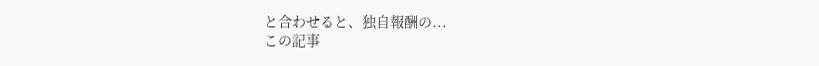と合わせると、独自報酬の...
この記事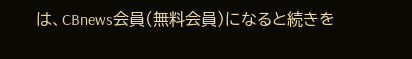は、CBnews会員(無料会員)になると続きを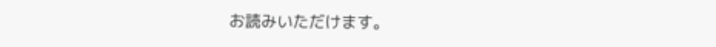お読みいただけます。